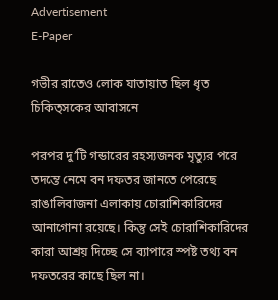Advertisement
E-Paper

গভীর রাতেও লোক যাতায়াত ছিল ধৃত চিকিত্‌সকের আবাসনে

পরপর দু’টি গন্ডারের রহস্যজনক মৃত্যুর পরে তদন্তে নেমে বন দফতর জানতে পেরেছে রাঙালিবাজনা এলাকায় চোরাশিকারিদের আনাগোনা রয়েছে। কিন্তু সেই চোরাশিকারিদের কারা আশ্রয় দিচ্ছে সে ব্যাপারে স্পষ্ট তথ্য বন দফতরের কাছে ছিল না।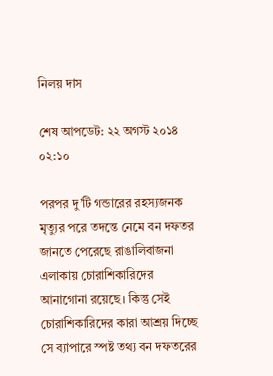নিলয় দাস

শেষ আপডেট: ২২ অগস্ট ২০১৪ ০২:১০

পরপর দু’টি গন্ডারের রহস্যজনক মৃত্যুর পরে তদন্তে নেমে বন দফতর জানতে পেরেছে রাঙালিবাজনা এলাকায় চোরাশিকারিদের আনাগোনা রয়েছে। কিন্তু সেই চোরাশিকারিদের কারা আশ্রয় দিচ্ছে সে ব্যাপারে স্পষ্ট তথ্য বন দফতরের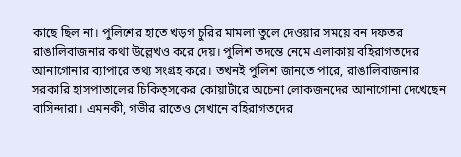কাছে ছিল না। পুলিশের হাতে খড়গ চুরির মামলা তুলে দেওয়ার সময়ে বন দফতর রাঙালিবাজনার কথা উল্লেখও করে দেয়। পুলিশ তদন্তে নেমে এলাকায় বহিরাগতদের আনাগোনার ব্যাপারে তথ্য সংগ্রহ করে। তখনই পুলিশ জানতে পারে, রাঙালিবাজনার সরকারি হাসপাতালের চিকিত্‌সকের কোয়ার্টারে অচেনা লোকজনদের আনাগোনা দেখেছেন বাসিন্দারা। এমনকী, গভীর রাতেও সেখানে বহিরাগতদের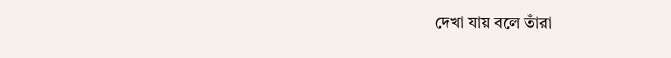দেখা যায় বলে তাঁরা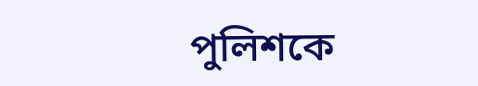পুলিশকে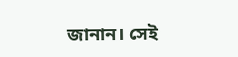জানান। সেই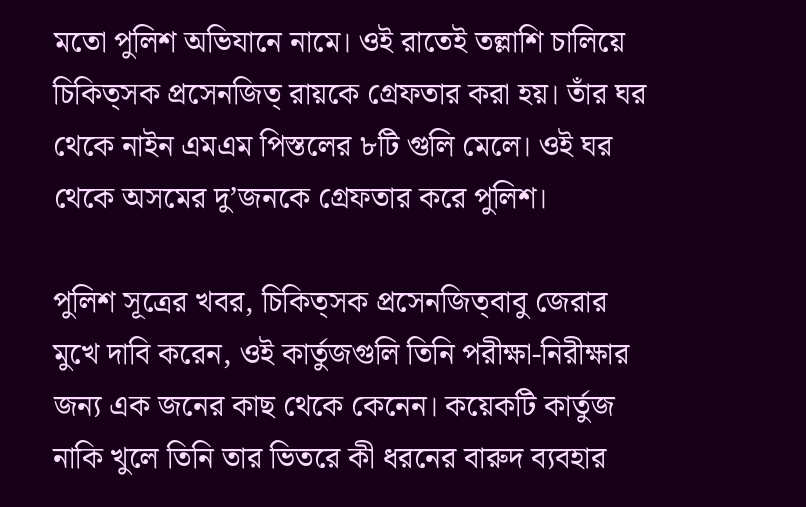মতো পুলিশ অভিযানে নামে। ওই রাতেই তল্লাশি চালিয়ে চিকিত্‌সক প্রসেনজিত্‌ রায়কে গ্রেফতার করা হয়। তাঁর ঘর থেকে নাইন এমএম পিস্তলের ৮টি গুলি মেলে। ওই ঘর থেকে অসমের দু’জনকে গ্রেফতার করে পুলিশ।

পুলিশ সূত্রের খবর, চিকিত্‌সক প্রসেনজিত্‌বাবু জেরার মুখে দাবি করেন, ওই কার্তুজগুলি তিনি পরীক্ষা-নিরীক্ষার জন্য এক জনের কাছ থেকে কেনেন। কয়েকটি কার্তুজ নাকি খুলে তিনি তার ভিতরে কী ধরনের বারুদ ব্যবহার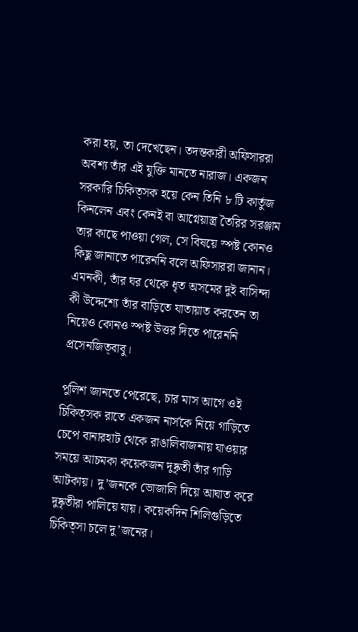করা হয়, তা দেখেছেন। তদন্তকারী অফিসাররা অবশ্য তাঁর এই যুক্তি মানতে নারাজ। একজন সরকারি চিকিত্‌সক হয়ে কেন তিনি ৮ টি কার্তুজ কিনলেন এবং কেনই বা আগ্নেয়াস্ত্র তৈরির সরঞ্জাম তার কাছে পাওয়া গেল, সে বিষয়ে স্পষ্ট কোনও কিছু জানাতে পারেননি বলে অফিসাররা জানান। এমনকী, তাঁর ঘর থেকে ধৃত অসমের দুই বাসিন্দা কী উদ্দেশ্যে তাঁর বাড়িতে যাতায়াত করতেন তা নিয়েও কোনও স্পষ্ট উত্তর দিতে পারেননি প্রসেনজিত্‌বাবু।

পুলিশ জানতে পেরেছে, চার মাস আগে ওই চিকিত্‌সক রাতে একজন নার্সকে নিয়ে গাড়িতে চেপে বানারহাট থেকে রাঙালিবাজনায় যাওয়ার সময়ে আচমকা কয়েকজন দুষ্কৃতী তাঁর গাড়ি আটকায়। দু’জনকে ভোজালি দিয়ে আঘাত করে দুষ্কৃতীরা পালিয়ে যায়। কয়েকদিন শিলিগুড়িতে চিকিত্‌সা চলে দু’জনের।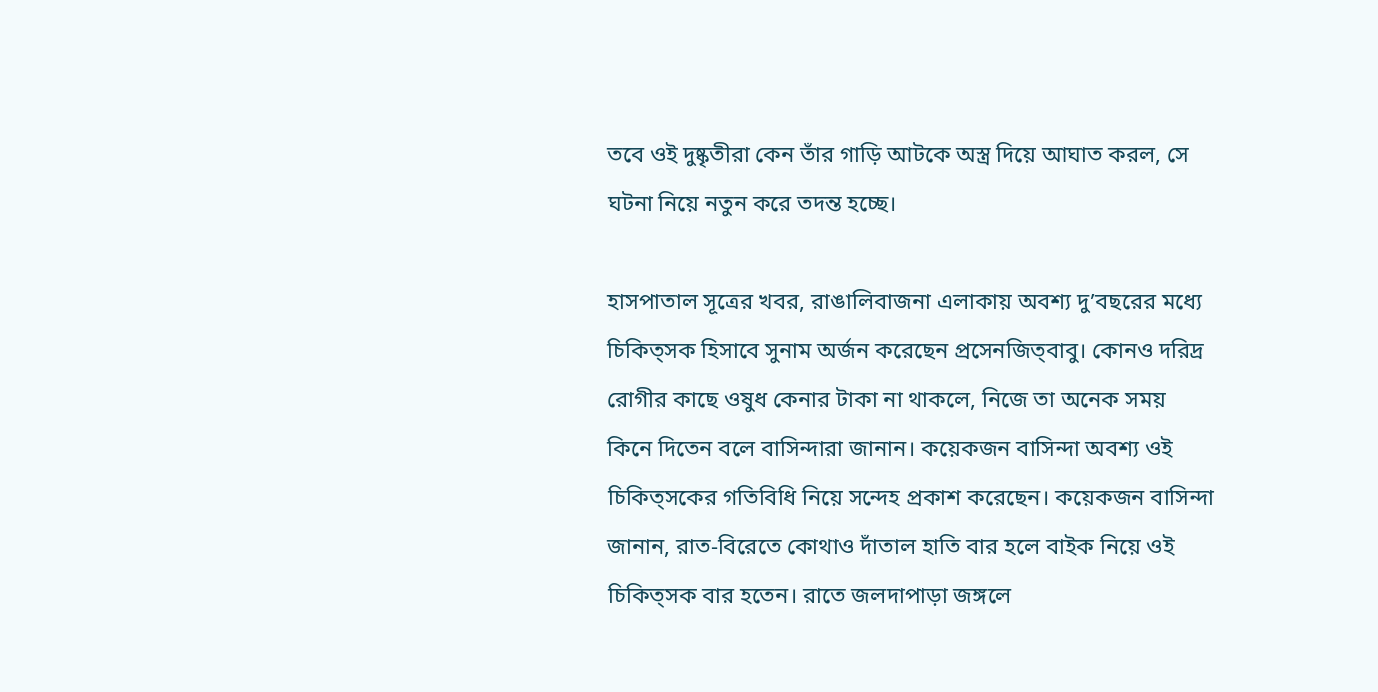তবে ওই দুষ্কৃতীরা কেন তাঁর গাড়ি আটকে অস্ত্র দিয়ে আঘাত করল, সে ঘটনা নিয়ে নতুন করে তদন্ত হচ্ছে।

হাসপাতাল সূত্রের খবর, রাঙালিবাজনা এলাকায় অবশ্য দু’বছরের মধ্যে চিকিত্‌সক হিসাবে সুনাম অর্জন করেছেন প্রসেনজিত্‌বাবু। কোনও দরিদ্র রোগীর কাছে ওষুধ কেনার টাকা না থাকলে, নিজে তা অনেক সময় কিনে দিতেন বলে বাসিন্দারা জানান। কয়েকজন বাসিন্দা অবশ্য ওই চিকিত্‌সকের গতিবিধি নিয়ে সন্দেহ প্রকাশ করেছেন। কয়েকজন বাসিন্দা জানান, রাত-বিরেতে কোথাও দাঁতাল হাতি বার হলে বাইক নিয়ে ওই চিকিত্‌সক বার হতেন। রাতে জলদাপাড়া জঙ্গলে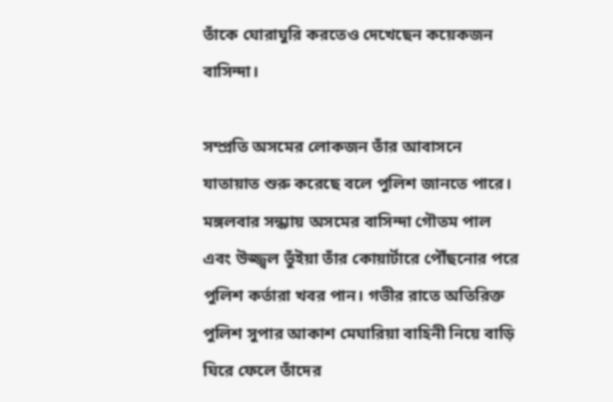তাঁকে ঘোরাঘুরি করতেও দেখেছেন কয়েকজন বাসিন্দা।

সম্প্রতি অসমের লোকজন তাঁর আবাসনে যাতায়াত শুরু করেছে বলে পুলিশ জানতে পারে। মঙ্গলবার সন্ধ্যায় অসমের বাসিন্দা গৌতম পাল এবং উজ্জ্বল ভুঁইয়া তাঁর কোয়ার্টারে পৌঁছনোর পরে পুলিশ কর্তারা খবর পান। গভীর রাতে অতিরিক্ত পুলিশ সুপার আকাশ মেঘারিয়া বাহিনী নিয়ে বাড়ি ঘিরে ফেলে তাঁদের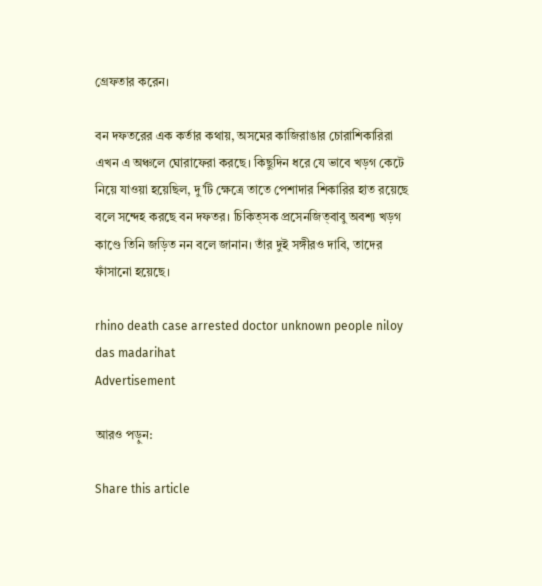গ্রেফতার করেন।

বন দফতরের এক কর্তার কথায়, অসমের কাজিরাঙার চোরাশিকারিরা এখন এ অঞ্চলে ঘোরাফেরা করছে। কিছুদিন ধরে যে ভাবে খড়গ কেটে নিয়ে যাওয়া হয়েছিল, দু’টি ক্ষেত্রে তাতে পেশাদার শিকারির হাত রয়েছে বলে সন্দেহ করছে বন দফতর। চিকিত্‌সক প্রসেনজিত্‌বাবু অবশ্য খড়গ কাণ্ডে তিনি জড়িত নন বলে জানান। তাঁর দুই সঙ্গীরও দাবি, তাদের ফাঁসানো হয়েছে।

rhino death case arrested doctor unknown people niloy das madarihat
Advertisement

আরও পড়ুন:

Share this article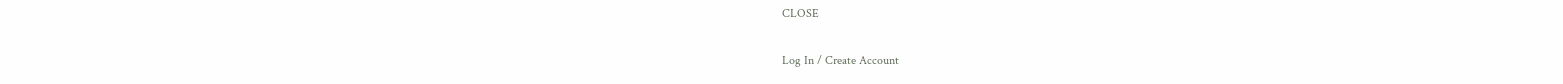CLOSE

Log In / Create Account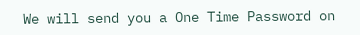We will send you a One Time Password on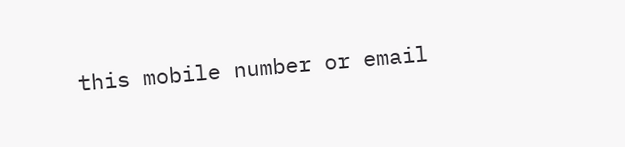this mobile number or email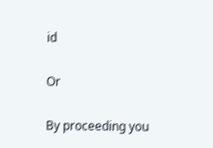id

Or

By proceeding you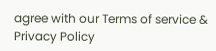agree with our Terms of service & Privacy Policy